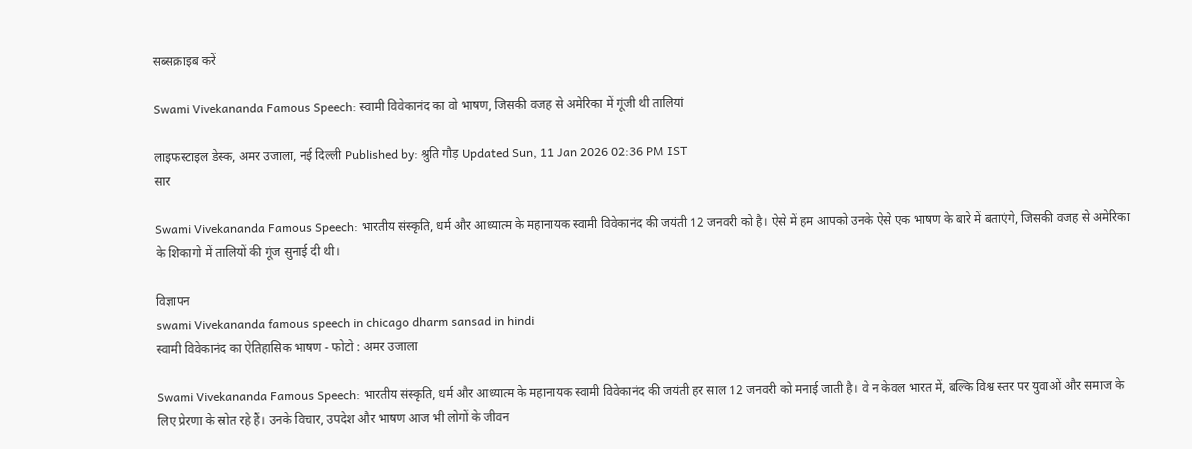सब्सक्राइब करें

Swami Vivekananda Famous Speech: स्वामी विवेकानंद का वो भाषण, जिसकी वजह से अमेरिका में गूंजी थी तालियां

लाइफस्टाइल डेस्क, अमर उजाला, नई दिल्ली Published by: श्रुति गौड़ Updated Sun, 11 Jan 2026 02:36 PM IST
सार

Swami Vivekananda Famous Speech: भारतीय संस्कृति, धर्म और आध्यात्म के महानायक स्वामी विवेकानंद की जयंती 12 जनवरी को है। ऐसे में हम आपको उनके ऐसे एक भाषण के बारे में बताएंगे, जिसकी वजह से अमेरिका के शिकागो में तालियों की गूंज सुनाई दी थी।

विज्ञापन
swami Vivekananda famous speech in chicago dharm sansad in hindi
स्वामी विवेकानंद का ऐतिहासिक भाषण - फोटो : अमर उजाला

Swami Vivekananda Famous Speech: भारतीय संस्कृति, धर्म और आध्यात्म के महानायक स्वामी विवेकानंद की जयंती हर साल 12 जनवरी को मनाई जाती है। वे न केवल भारत में, बल्कि विश्व स्तर पर युवाओं और समाज के लिए प्रेरणा के स्रोत रहे हैं। उनके विचार, उपदेश और भाषण आज भी लोगों के जीवन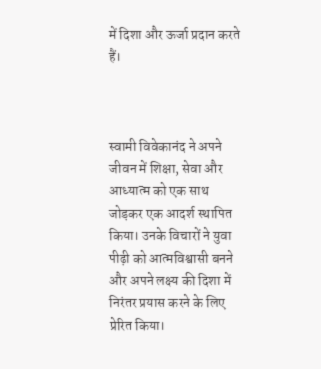में दिशा और ऊर्जा प्रदान करते हैं।



स्वामी विवेकानंद ने अपने जीवन में शिक्षा, सेवा और आध्यात्म को एक साथ जोड़कर एक आदर्श स्थापित किया। उनके विचारों ने युवा पीढ़ी को आत्मविश्वासी बनने और अपने लक्ष्य की दिशा में निरंतर प्रयास करने के लिए प्रेरित किया।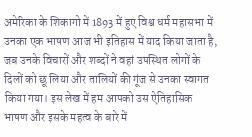अमेरिका के शिकागो में 1893 में हुए विश्व धर्म महासभा में उनका एक भाषण आज भी इतिहास में याद किया जाता है, जब उनके विचारों और शब्दों ने वहां उपस्थित लोगों के दिलों को छू लिया और तालियों की गूंज से उनका स्वागत किया गया। इस लेख में हम आपको उस ऐतिहासिक भाषण और इसके महत्व के बारे में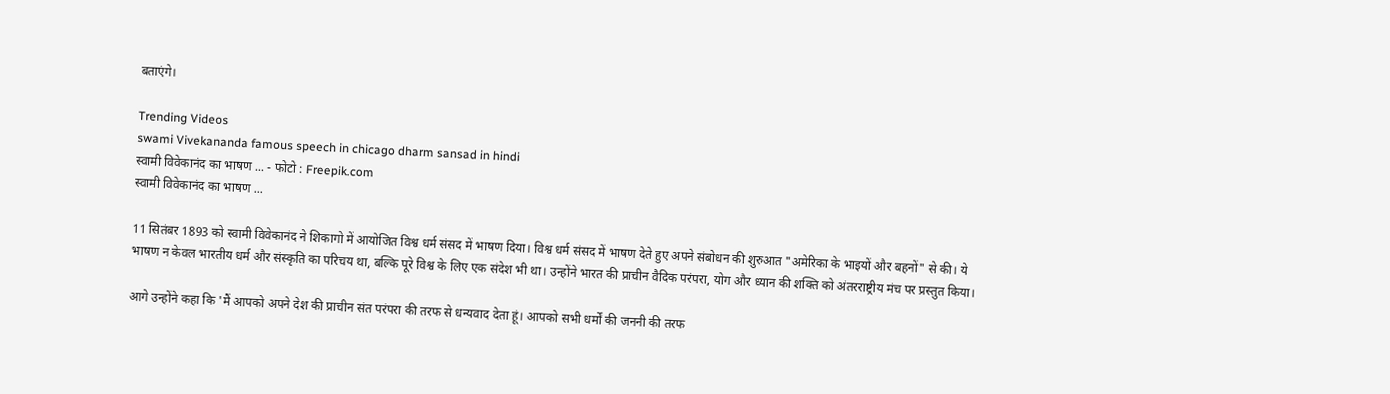बताएंगे।

Trending Videos
swami Vivekananda famous speech in chicago dharm sansad in hindi
स्वामी विवेकानंद का भाषण ... - फोटो : Freepik.com
स्वामी विवेकानंद का भाषण ...

11 सितंबर 1893 को स्वामी विवेकानंद ने शिकागो में आयोजित विश्व धर्म संसद में भाषण दिया। विश्व धर्म संसद में भाषण देते हुए अपने संबोधन की शुरुआत "अमेरिका के भाइयों और बहनों" से की। ये भाषण न केवल भारतीय धर्म और संस्कृति का परिचय था, बल्कि पूरे विश्व के लिए एक संदेश भी था। उन्होंने भारत की प्राचीन वैदिक परंपरा, योग और ध्यान की शक्ति को अंतरराष्ट्रीय मंच पर प्रस्तुत किया।

आगे उन्होंने कहा कि 'मैं आपको अपने देश की प्राचीन संत परंपरा की तरफ से धन्यवाद देता हूं। आपको सभी धर्मों की जननी की तरफ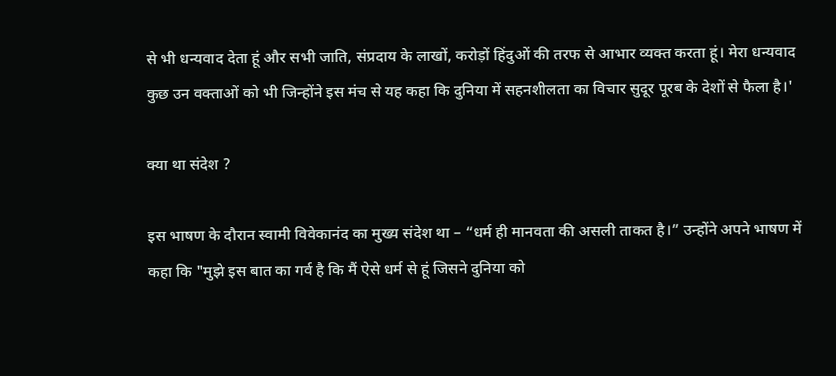से भी धन्यवाद देता हूं और सभी जाति, संप्रदाय के लाखों, करोड़ों हिंदुओं की तरफ से आभार व्यक्त करता हूं। मेरा धन्यवाद कुछ उन वक्ताओं को भी जिन्होंने इस मंच से यह कहा कि दुनिया में सहनशीलता का विचार सुदूर पूरब के देशों से फैला है।'

क्या था संदेश ?

इस भाषण के दौरान स्वामी विवेकानंद का मुख्य संदेश था – “धर्म ही मानवता की असली ताकत है।” उन्होंने अपने भाषण में कहा कि "मुझे इस बात का गर्व है कि मैं ऐसे धर्म से हूं जिसने दुनिया को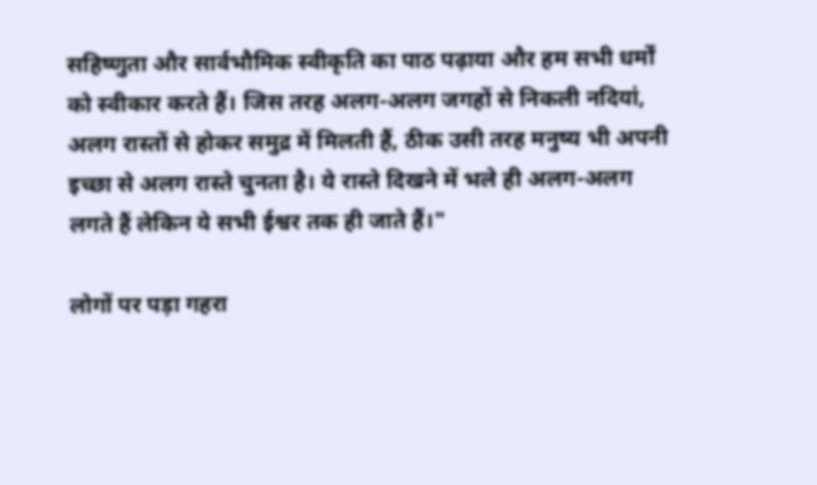सहिष्णुता और सार्वभौमिक स्वीकृति का पाठ पढ़ाया और हम सभी धर्मों को स्वीकार करते हैं। जिस तरह अलग-अलग जगहों से निकली नदियां, अलग रास्तों से होकर समुद्र में मिलती हैं, ठीक उसी तरह मनुष्य भी अपनी इच्छा से अलग रास्ते चुनता है। ये रास्ते दिखने में भले ही अलग-अलग लगते हैं लेकिन ये सभी ईश्वर तक ही जाते हैं।"

लोगों पर पड़ा गहरा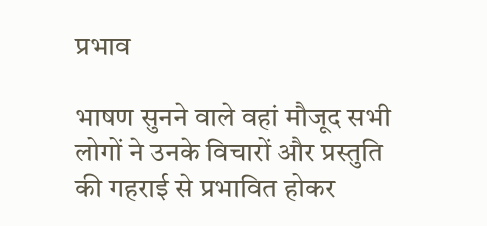प्रभाव

भाषण सुनने वाले वहां मौजूद सभी लोगों ने उनके विचारों और प्रस्तुति की गहराई से प्रभावित होकर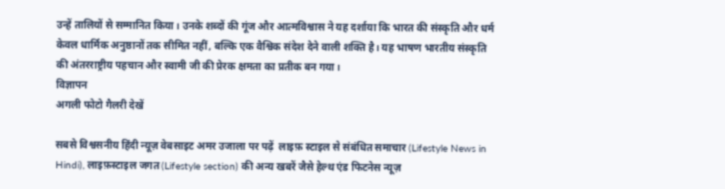उन्हें तालियों से सम्मानित किया। उनके शब्दों की गूंज और आत्मविश्वास ने यह दर्शाया कि भारत की संस्कृति और धर्म केवल धार्मिक अनुष्ठानों तक सीमित नहीं, बल्कि एक वैश्विक संदेश देने वाली शक्ति है। यह भाषण भारतीय संस्कृति की अंतरराष्ट्रीय पहचान और स्वामी जी की प्रेरक क्षमता का प्रतीक बन गया।
विज्ञापन
अगली फोटो गैलरी देखें

सबसे विश्वसनीय हिंदी न्यूज़ वेबसाइट अमर उजाला पर पढ़ें  लाइफ़ स्टाइल से संबंधित समाचार (Lifestyle News in Hindi), लाइफ़स्टाइल जगत (Lifestyle section) की अन्य खबरें जैसे हेल्थ एंड फिटनेस न्यूज़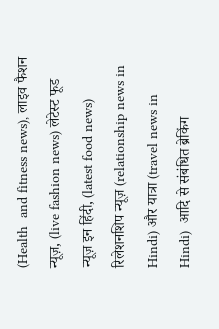(Health  and fitness news), लाइव फैशन न्यूज़, (live fashion news) लेटेस्ट फूड न्यूज़ इन हिंदी, (latest food news) रिलेशनशिप न्यूज़ (relationship news in Hindi) और यात्रा (travel news in Hindi)  आदि से संबंधित ब्रेकिंग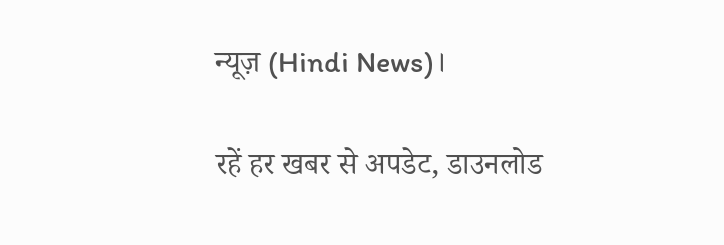न्यूज़ (Hindi News)।

रहें हर खबर से अपडेट, डाउनलोड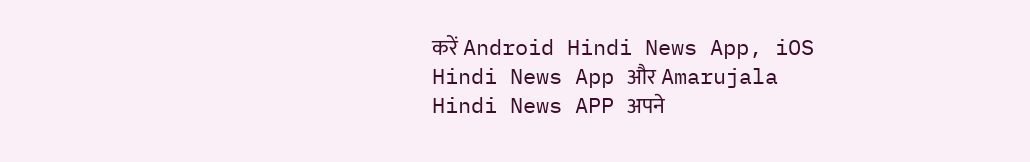करें Android Hindi News App, iOS Hindi News App और Amarujala Hindi News APP अपने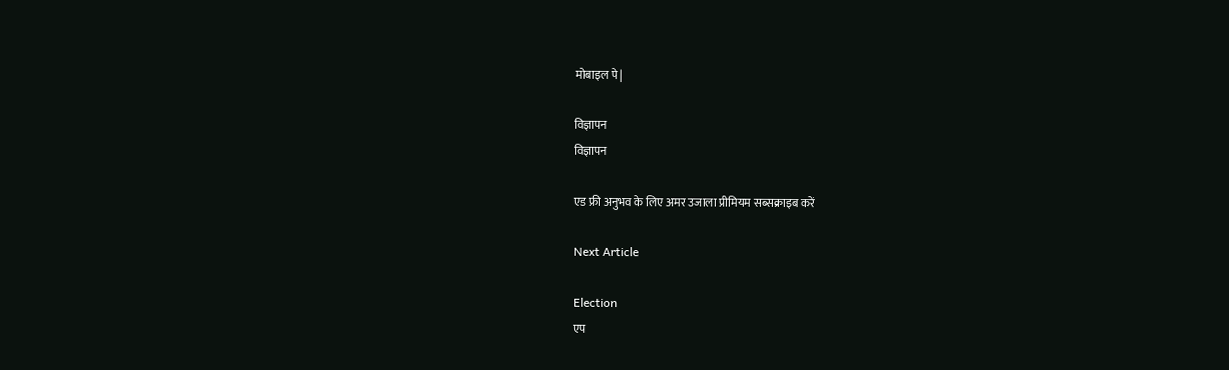मोबाइल पे|

विज्ञापन
विज्ञापन

एड फ्री अनुभव के लिए अमर उजाला प्रीमियम सब्सक्राइब करें

Next Article

Election
एप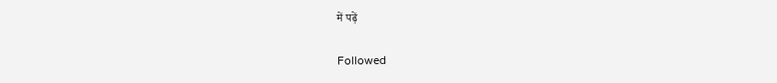में पढ़ें

Followed